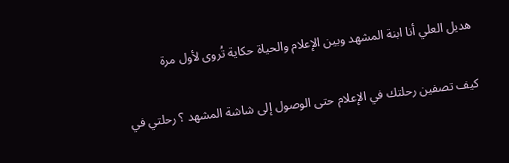هديل العلي أنا ابنة المشهد وبين الإعلام والحياة حكاية تُروى لأول مرة

كيف تصفين رحلتك في الإعلام حتى الوصول إلى شاشة المشهد ؟ رحلتي في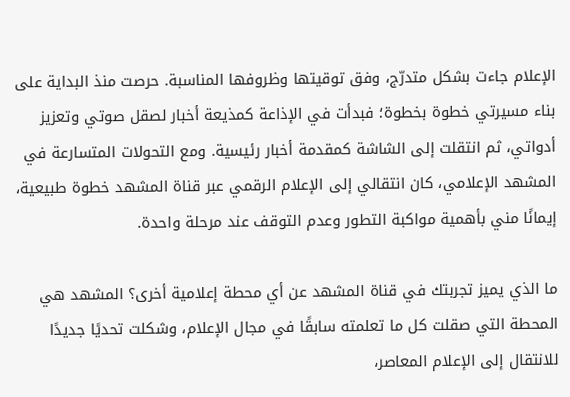الإعلام جاءت بشكل متدرّج، وفق توقيتها وظروفها المناسبة. حرصت منذ البداية على بناء مسيرتي خطوة بخطوة؛ فبدأت في الإذاعة كمذيعة أخبار لصقل صوتي وتعزيز أدواتي، ثم انتقلت إلى الشاشة كمقدمة أخبار رئيسية. ومع التحولات المتسارعة في المشهد الإعلامي، كان انتقالي إلى الإعلام الرقمي عبر قناة المشهد خطوة طبيعية، إيمانًا مني بأهمية مواكبة التطور وعدم التوقف عند مرحلة واحدة.

ما الذي يميز تجربتك في قناة المشهد عن أي محطة إعلامية أخرى؟ المشهد هي المحطة التي صقلت كل ما تعلمته سابقًا في مجال الإعلام، وشكلت تحديًا جديدًا للانتقال إلى الإعلام المعاصر،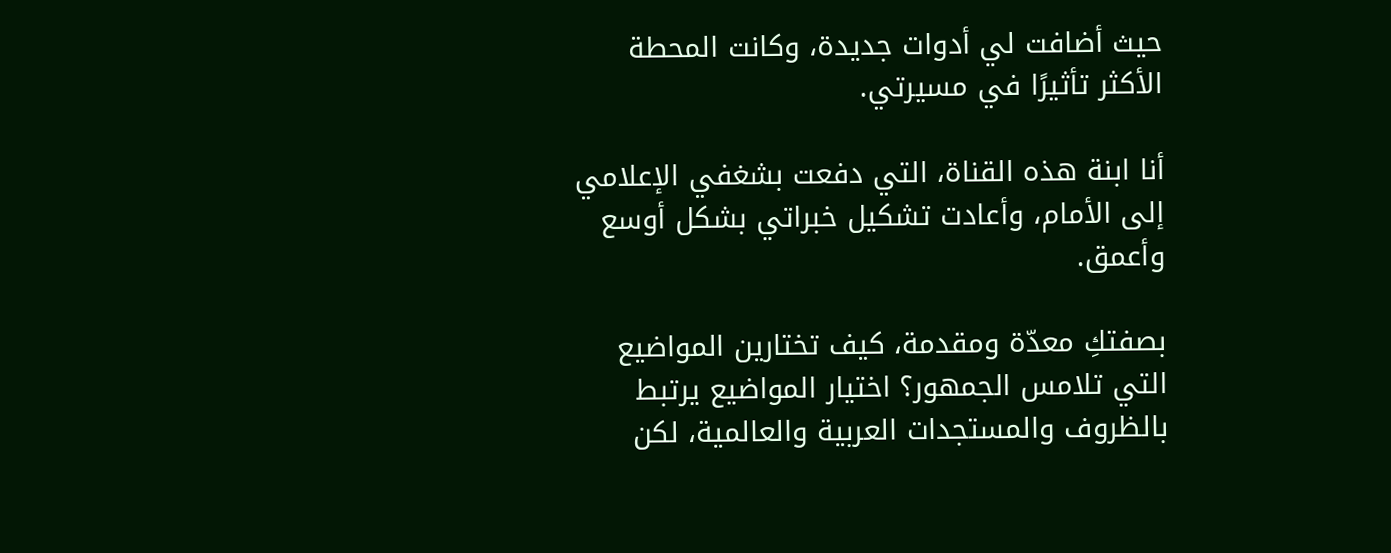حيث أضافت لي أدوات جديدة، وكانت المحطة الأكثر تأثيرًا في مسيرتي.

أنا ابنة هذه القناة، التي دفعت بشغفي الإعلامي إلى الأمام، وأعادت تشكيل خبراتي بشكل أوسع وأعمق.

بصفتكِ معدّة ومقدمة، كيف تختارين المواضيع التي تلامس الجمهور؟ اختيار المواضيع يرتبط بالظروف والمستجدات العربية والعالمية، لكن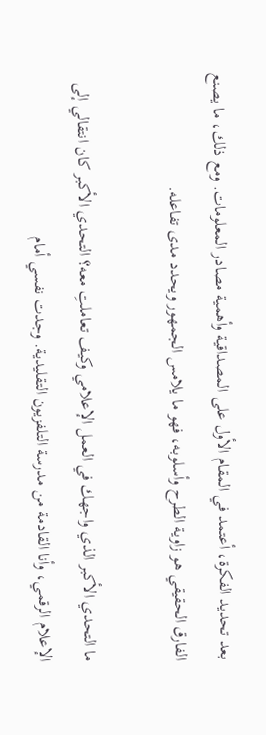بعد تحديد الفكرة، أعتمد في المقام الأول على المصداقية وأهمية مصادر المعلومات. ومع ذلك، ما يصنع الفارق الحقيقي هو زاوية الطرح وأسلوبه، فهو ما يلامس الجمهور ويحدد مدى تفاعله.

ما التحدي الأكبر الذي واجهك في العمل الإعلامي وكيف تعاملتِ معه؟ التحدي الأكبر كان انتقالي إلى الإعلام الرقمي، وأنا القادمة من مدرسة التلفزيون التقليدية. وجدت نفسي أمام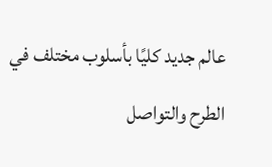عالم جديد كليًا بأسلوب مختلف في الطرح والتواصل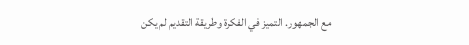مع الجمهور. التميز في الفكرة وطريقة التقديم لم يكن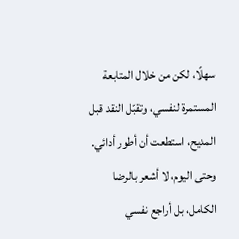سهلًا، لكن من خلال المتابعة المستمرة لنفسي، وتقبّل النقد قبل المديح، استطعت أن أطور أدائي. وحتى اليوم، لا أشعر بالرضا الكامل، بل أراجع نفسي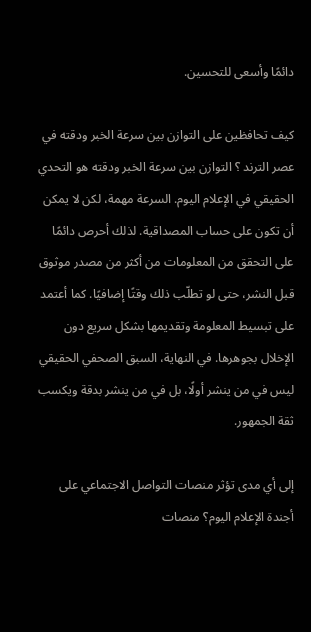دائمًا وأسعى للتحسين.

كيف تحافظين على التوازن بين سرعة الخبر ودقته في عصر الترند ؟ التوازن بين سرعة الخبر ودقته هو التحدي الحقيقي في الإعلام اليوم. السرعة مهمة، لكن لا يمكن أن تكون على حساب المصداقية. لذلك أحرص دائمًا على التحقق من المعلومات من أكثر من مصدر موثوق قبل النشر، حتى لو تطلّب ذلك وقتًا إضافيًا. كما أعتمد على تبسيط المعلومة وتقديمها بشكل سريع دون الإخلال بجوهرها. في النهاية، السبق الصحفي الحقيقي ليس في من ينشر أولًا، بل في من ينشر بدقة ويكسب ثقة الجمهور.

إلى أي مدى تؤثر منصات التواصل الاجتماعي على أجندة الإعلام اليوم؟ منصات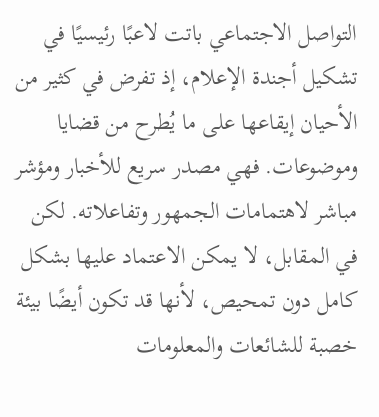التواصل الاجتماعي باتت لاعبًا رئيسيًا في تشكيل أجندة الإعلام، إذ تفرض في كثير من الأحيان إيقاعها على ما يُطرح من قضايا وموضوعات. فهي مصدر سريع للأخبار ومؤشر مباشر لاهتمامات الجمهور وتفاعلاته. لكن في المقابل، لا يمكن الاعتماد عليها بشكل كامل دون تمحيص، لأنها قد تكون أيضًا بيئة خصبة للشائعات والمعلومات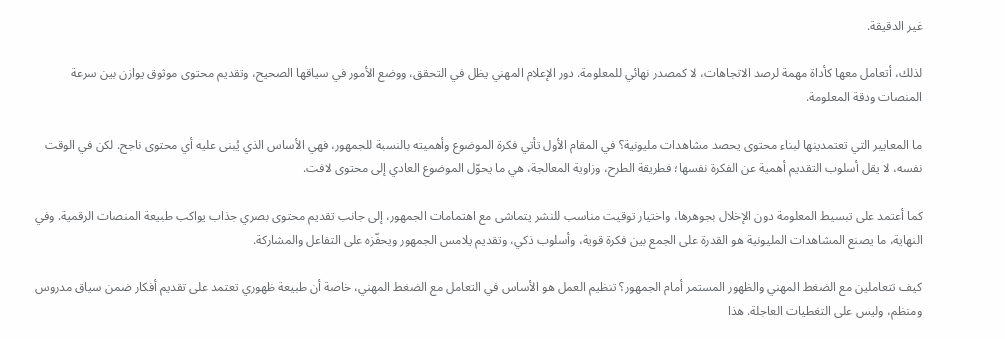غير الدقيقة.

لذلك، أتعامل معها كأداة مهمة لرصد الاتجاهات، لا كمصدر نهائي للمعلومة. دور الإعلام المهني يظل في التحقق، ووضع الأمور في سياقها الصحيح، وتقديم محتوى موثوق يوازن بين سرعة المنصات ودقة المعلومة.

ما المعايير التي تعتمدينها لبناء محتوى يحصد مشاهدات مليونية؟ في المقام الأول تأتي فكرة الموضوع وأهميته بالنسبة للجمهور، فهي الأساس الذي يُبنى عليه أي محتوى ناجح. لكن في الوقت نفسه، لا يقل أسلوب التقديم أهمية عن الفكرة نفسها؛ فطريقة الطرح، وزاوية المعالجة، هي ما يحوّل الموضوع العادي إلى محتوى لافت.

كما أعتمد على تبسيط المعلومة دون الإخلال بجوهرها، واختيار توقيت مناسب للنشر يتماشى مع اهتمامات الجمهور، إلى جانب تقديم محتوى بصري جذاب يواكب طبيعة المنصات الرقمية. وفي النهاية، ما يصنع المشاهدات المليونية هو القدرة على الجمع بين فكرة قوية، وأسلوب ذكي، وتقديم يلامس الجمهور ويحفّزه على التفاعل والمشاركة.

كيف تتعاملين مع الضغط المهني والظهور المستمر أمام الجمهور؟ تنظيم العمل هو الأساس في التعامل مع الضغط المهني، خاصة أن طبيعة ظهوري تعتمد على تقديم أفكار ضمن سياق مدروس ومنظم، وليس على التغطيات العاجلة. هذا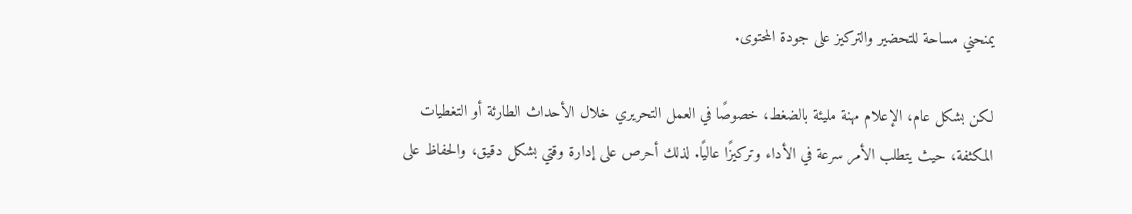يمنحني مساحة للتحضير والتركيز على جودة المحتوى.

لكن بشكل عام، الإعلام مهنة مليئة بالضغط، خصوصًا في العمل التحريري خلال الأحداث الطارئة أو التغطيات المكثفة، حيث يتطلب الأمر سرعة في الأداء وتركيزًا عاليًا. لذلك أحرص على إدارة وقتي بشكل دقيق، والحفاظ على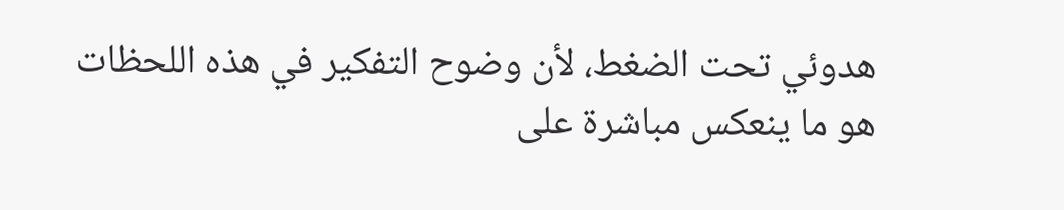هدوئي تحت الضغط، لأن وضوح التفكير في هذه اللحظات هو ما ينعكس مباشرة على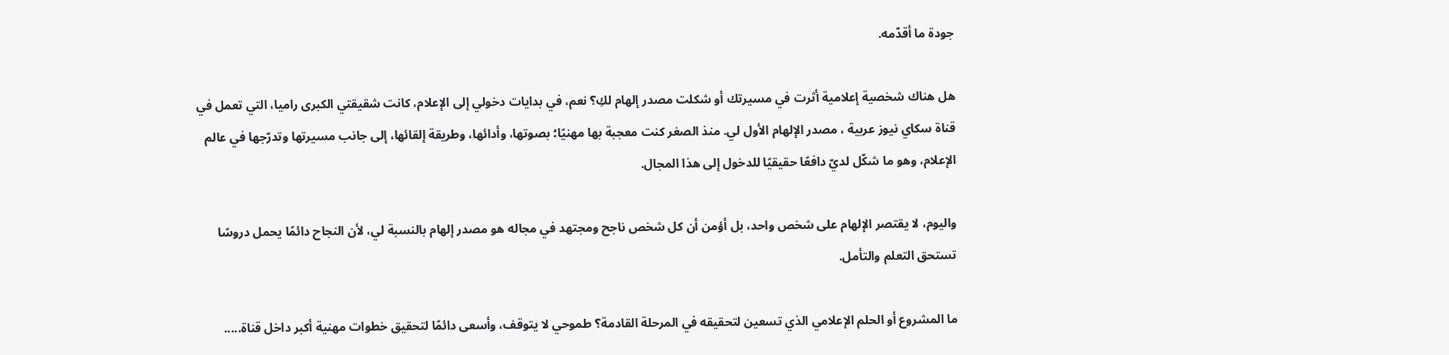جودة ما أقدّمه.

هل هناك شخصية إعلامية أثرت في مسيرتك أو شكلت مصدر إلهام لكِ؟ نعم، في بدايات دخولي إلى الإعلام، كانت شقيقتي الكبرى راميا، التي تعمل في قناة سكاي نيوز عربية ، مصدر الإلهام الأول لي. منذ الصغر كنت معجبة بها مهنيًا؛ بصوتها، وأدائها، وطريقة إلقائها، إلى جانب مسيرتها وتدرّجها في عالم الإعلام، وهو ما شكّل لديّ دافعًا حقيقيًا للدخول إلى هذا المجال.

واليوم، لا يقتصر الإلهام على شخص واحد، بل أؤمن أن كل شخص ناجح ومجتهد في مجاله هو مصدر إلهام بالنسبة لي، لأن النجاح دائمًا يحمل دروسًا تستحق التعلم والتأمل.

ما المشروع أو الحلم الإعلامي الذي تسعين لتحقيقه في المرحلة القادمة؟ طموحي لا يتوقف، وأسعى دائمًا لتحقيق خطوات مهنية أكبر داخل قناة.....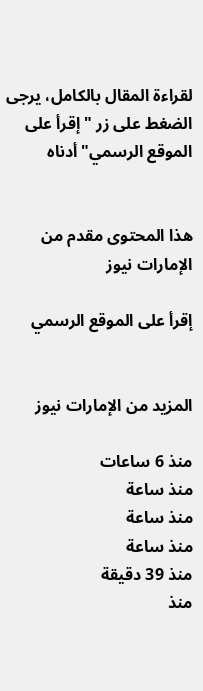لقراءة المقال بالكامل، يرجى الضغط على زر "إقرأ على الموقع الرسمي" أدناه


هذا المحتوى مقدم من الإمارات نيوز

إقرأ على الموقع الرسمي


المزيد من الإمارات نيوز

منذ 6 ساعات
منذ ساعة
منذ ساعة
منذ ساعة
منذ 39 دقيقة
منذ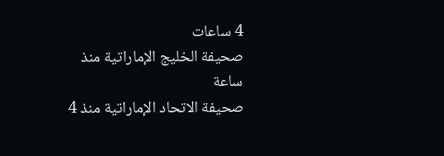4 ساعات
صحيفة الخليج الإماراتية منذ ساعة
صحيفة الاتحاد الإماراتية منذ 4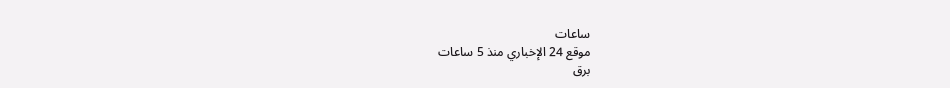ساعات
موقع 24 الإخباري منذ 5 ساعات
برق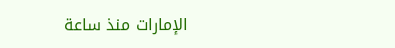الإمارات منذ ساعة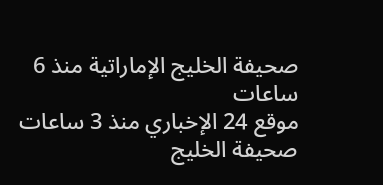صحيفة الخليج الإماراتية منذ 6 ساعات
موقع 24 الإخباري منذ 3 ساعات
صحيفة الخليج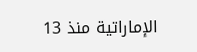الإماراتية منذ 13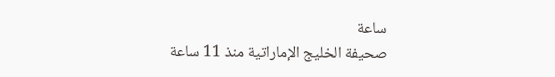ساعة
صحيفة الخليج الإماراتية منذ 11 ساعة